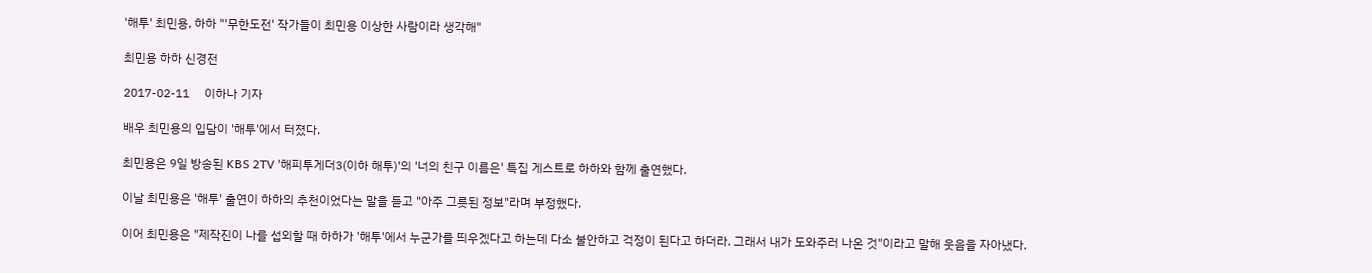'해투' 최민용, 하하 "'무한도전' 작가들이 최민용 이상한 사람이라 생각해"

최민용 하하 신경전

2017-02-11     이하나 기자

배우 최민용의 입담이 '해투'에서 터졌다.

최민용은 9일 방송된 KBS 2TV '해피투게더3(이하 해투)'의 '너의 친구 이름은' 특집 게스트로 하하와 함께 출연했다.

이날 최민용은 '해투' 출연이 하하의 추천이었다는 말을 듣고 "아주 그릇된 정보"라며 부정했다.

이어 최민용은 "제작진이 나를 섭외할 때 하하가 '해투'에서 누군가를 띄우겠다고 하는데 다소 불안하고 걱정이 된다고 하더라. 그래서 내가 도와주러 나온 것"이라고 말해 웃음을 자아냈다.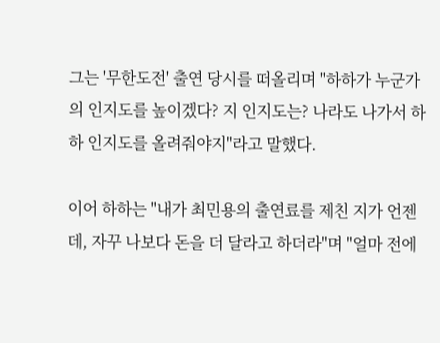그는 '무한도전' 출연 당시를 떠올리며 "하하가 누군가의 인지도를 높이겠다? 지 인지도는? 나라도 나가서 하하 인지도를 올려줘야지"라고 말했다.

이어 하하는 "내가 최민용의 출연료를 제친 지가 언젠데, 자꾸 나보다 돈을 더 달라고 하더라"며 "얼마 전에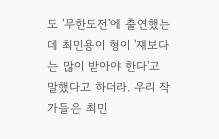도 '무한도전'에 출연했는데 최민용이 형이 '쟤보다는 많이 받아야 한다'고 말했다고 하더라. 우리 작가들은 최민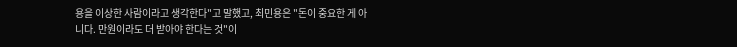용을 이상한 사람이라고 생각한다"고 말했고, 최민용은 "돈이 중요한 게 아니다. 만원이라도 더 받아야 한다는 것"이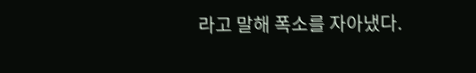라고 말해 폭소를 자아냈다.